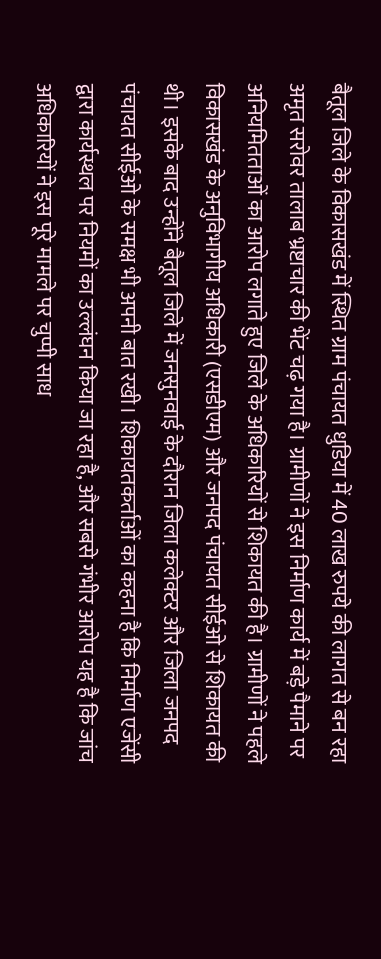बैतूल जिले के विकासखंड में स्थित ग्राम पंचायत धुडिया में 40 लाख रुपये की लागत से बन रहा अमृत सरोवर तालाब भ्रष्टाचार की भेंट चढ़ गया है। ग्रामीणों ने इस निर्माण कार्य में बड़े पैमाने पर अनियमितताओं का आरोप लगाते हुए जिले के अधिकारियों से शिकायत की है। ग्रामीणों ने पहले विकासखंड के अनुविभागीय अधिकारी (एसडीएम) और जनपद पंचायत सीईओ से शिकायत की थी। इसके बाद उन्होंने बैतूल जिले में जनसुनवाई के दौरान जिला कलेक्टर और जिला जनपद पंचायत सीईओ के समक्ष भी अपनी बात रखी। शिकायतकर्ताओं का कहना है कि निर्माण एजेंसी द्वारा कार्यस्थल पर नियमों का उल्लंघन किया जा रहा है, और सबसे गंभीर आरोप यह है कि जांच अधिकारियों ने इस पूरे मामले पर चुप्पी साध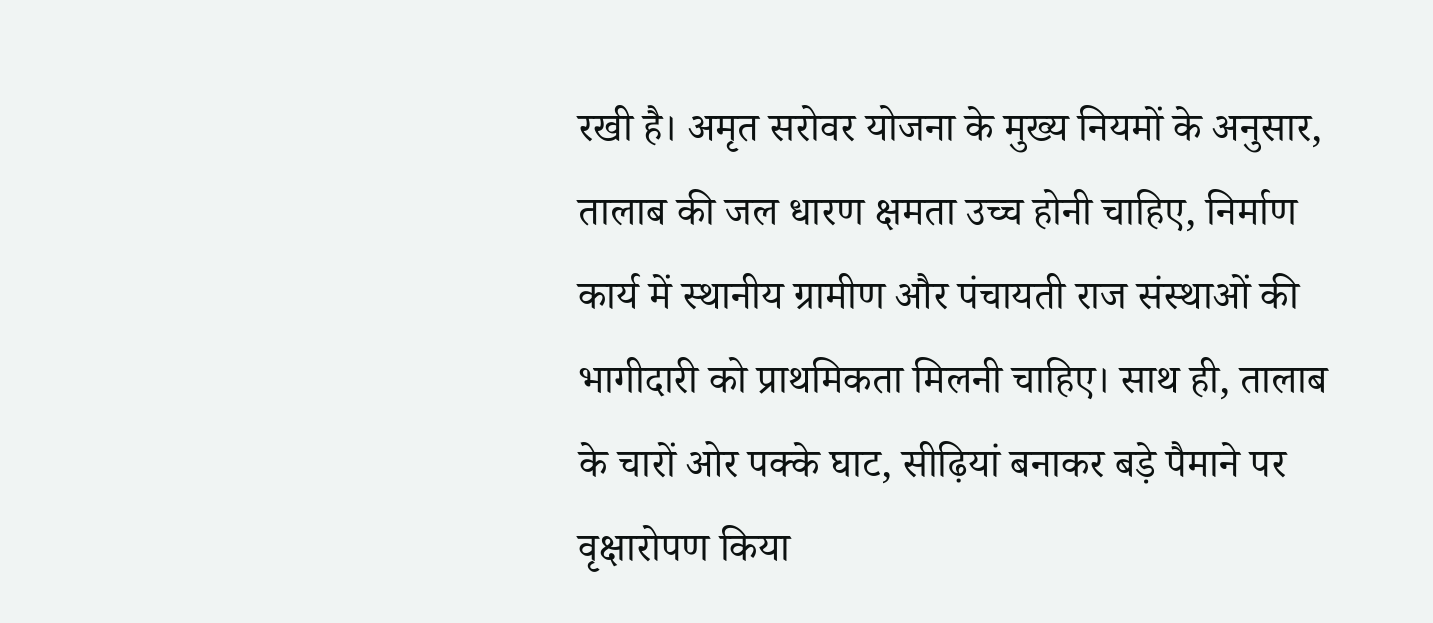रखी है। अमृत सरोवर योजना के मुख्य नियमों के अनुसार, तालाब की जल धारण क्षमता उच्च होनी चाहिए, निर्माण कार्य में स्थानीय ग्रामीण और पंचायती राज संस्थाओं की भागीदारी को प्राथमिकता मिलनी चाहिए। साथ ही, तालाब के चारों ओर पक्के घाट, सीढ़ियां बनाकर बड़े पैमाने पर वृक्षारोपण किया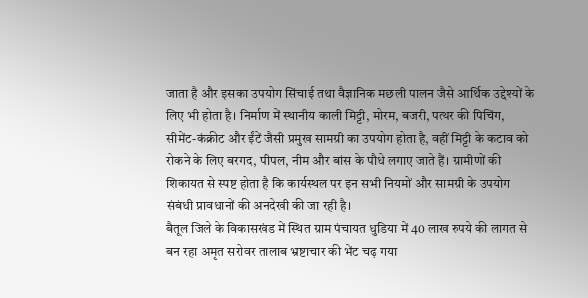जाता है और इसका उपयोग सिंचाई तथा वैज्ञानिक मछली पालन जैसे आर्थिक उद्देश्यों के लिए भी होता है। निर्माण में स्थानीय काली मिट्टी, मोरम, बजरी, पत्थर की पिचिंग, सीमेंट-कंक्रीट और ईंटें जैसी प्रमुख सामग्री का उपयोग होता है, वहीं मिट्टी के कटाव को रोकने के लिए बरगद, पीपल, नीम और बांस के पौधे लगाए जाते हैं। ग्रामीणों की शिकायत से स्पष्ट होता है कि कार्यस्थल पर इन सभी नियमों और सामग्री के उपयोग संबंधी प्रावधानों की अनदेखी की जा रही है।
बैतूल जिले के विकासखंड में स्थित ग्राम पंचायत धुडिया में 40 लाख रुपये की लागत से बन रहा अमृत सरोवर तालाब भ्रष्टाचार की भेंट चढ़ गया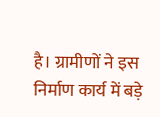है। ग्रामीणों ने इस निर्माण कार्य में बड़े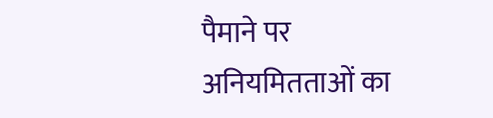पैमाने पर अनियमितताओं का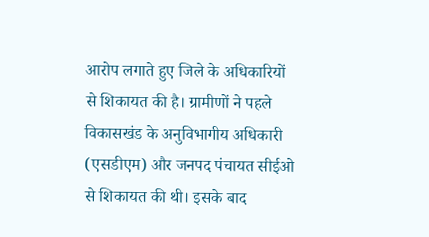आरोप लगाते हुए जिले के अधिकारियों से शिकायत की है। ग्रामीणों ने पहले विकासखंड के अनुविभागीय अधिकारी (एसडीएम) और जनपद पंचायत सीईओ से शिकायत की थी। इसके बाद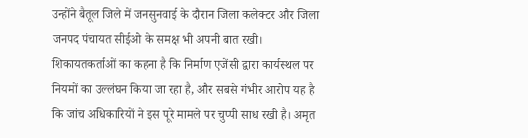उन्होंने बैतूल जिले में जनसुनवाई के दौरान जिला कलेक्टर और जिला जनपद पंचायत सीईओ के समक्ष भी अपनी बात रखी। शिकायतकर्ताओं का कहना है कि निर्माण एजेंसी द्वारा कार्यस्थल पर नियमों का उल्लंघन किया जा रहा है, और सबसे गंभीर आरोप यह है कि जांच अधिकारियों ने इस पूरे मामले पर चुप्पी साध रखी है। अमृत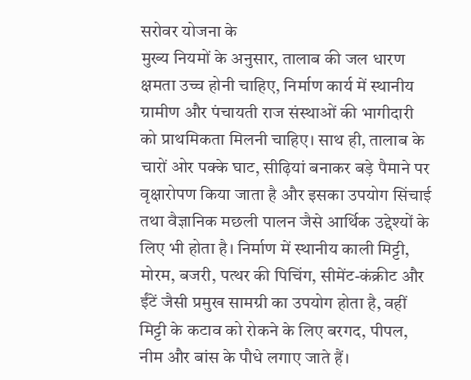सरोवर योजना के
मुख्य नियमों के अनुसार, तालाब की जल धारण क्षमता उच्च होनी चाहिए, निर्माण कार्य में स्थानीय ग्रामीण और पंचायती राज संस्थाओं की भागीदारी को प्राथमिकता मिलनी चाहिए। साथ ही, तालाब के चारों ओर पक्के घाट, सीढ़ियां बनाकर बड़े पैमाने पर वृक्षारोपण किया जाता है और इसका उपयोग सिंचाई तथा वैज्ञानिक मछली पालन जैसे आर्थिक उद्देश्यों के लिए भी होता है। निर्माण में स्थानीय काली मिट्टी, मोरम, बजरी, पत्थर की पिचिंग, सीमेंट-कंक्रीट और ईंटें जैसी प्रमुख सामग्री का उपयोग होता है, वहीं मिट्टी के कटाव को रोकने के लिए बरगद, पीपल, नीम और बांस के पौधे लगाए जाते हैं।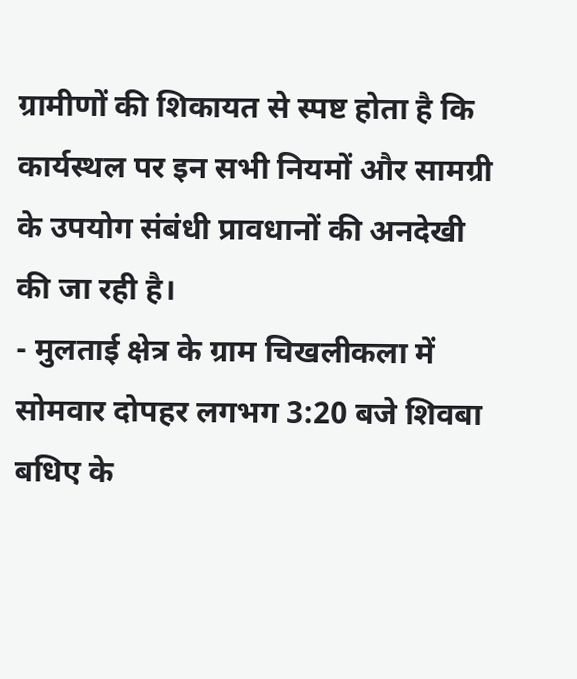ग्रामीणों की शिकायत से स्पष्ट होता है कि कार्यस्थल पर इन सभी नियमों और सामग्री के उपयोग संबंधी प्रावधानों की अनदेखी की जा रही है।
- मुलताई क्षेत्र के ग्राम चिखलीकला में सोमवार दोपहर लगभग 3:20 बजे शिवबा बधिए के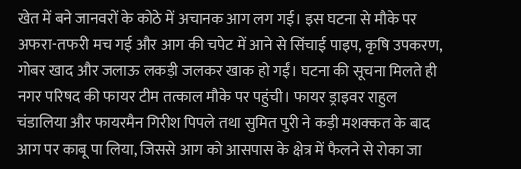खेत में बने जानवरों के कोठे में अचानक आग लग गई। इस घटना से मौके पर अफरा-तफरी मच गई और आग की चपेट में आने से सिंचाई पाइप, कृषि उपकरण, गोबर खाद और जलाऊ लकड़ी जलकर खाक हो गईं। घटना की सूचना मिलते ही नगर परिषद की फायर टीम तत्काल मौके पर पहुंची। फायर ड्राइवर राहुल चंडालिया और फायरमैन गिरीश पिपले तथा सुमित पुरी ने कड़ी मशक्कत के बाद आग पर काबू पा लिया, जिससे आग को आसपास के क्षेत्र में फैलने से रोका जा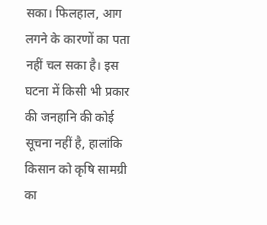सका। फिलहाल, आग लगने के कारणों का पता नहीं चल सका है। इस घटना में किसी भी प्रकार की जनहानि की कोई सूचना नहीं है, हालांकि किसान को कृषि सामग्री का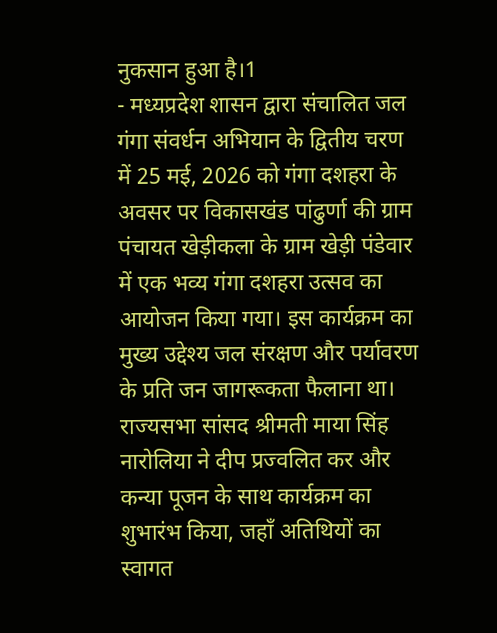नुकसान हुआ है।1
- मध्यप्रदेश शासन द्वारा संचालित जल गंगा संवर्धन अभियान के द्वितीय चरण में 25 मई, 2026 को गंगा दशहरा के अवसर पर विकासखंड पांढुर्णा की ग्राम पंचायत खेड़ीकला के ग्राम खेड़ी पंडेवार में एक भव्य गंगा दशहरा उत्सव का आयोजन किया गया। इस कार्यक्रम का मुख्य उद्देश्य जल संरक्षण और पर्यावरण के प्रति जन जागरूकता फैलाना था। राज्यसभा सांसद श्रीमती माया सिंह नारोलिया ने दीप प्रज्वलित कर और कन्या पूजन के साथ कार्यक्रम का शुभारंभ किया, जहाँ अतिथियों का स्वागत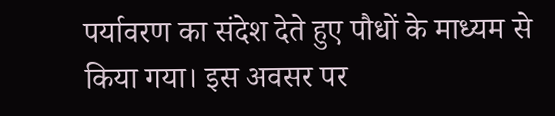पर्यावरण का संदेश देते हुए पौधों के माध्यम से किया गया। इस अवसर पर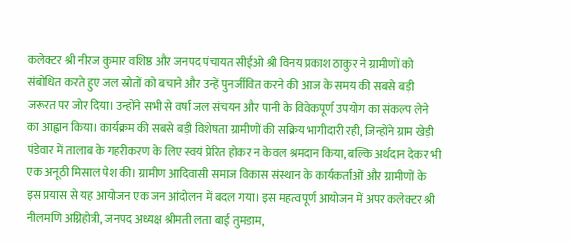कलेक्टर श्री नीरज कुमार वशिष्ठ और जनपद पंचायत सीईओ श्री विनय प्रकाश ठाकुर ने ग्रामीणों को संबोधित करते हुए जल स्रोतों को बचाने और उन्हें पुनर्जीवित करने की आज के समय की सबसे बड़ी जरूरत पर जोर दिया। उन्होंने सभी से वर्षा जल संचयन और पानी के विवेकपूर्ण उपयोग का संकल्प लेने का आह्वान किया। कार्यक्रम की सबसे बड़ी विशेषता ग्रामीणों की सक्रिय भागीदारी रही, जिन्होंने ग्राम खेड़ी पंडेवार में तालाब के गहरीकरण के लिए स्वयं प्रेरित होकर न केवल श्रमदान किया, बल्कि अर्थदान देकर भी एक अनूठी मिसाल पेश की। ग्रामीण आदिवासी समाज विकास संस्थान के कार्यकर्ताओं और ग्रामीणों के इस प्रयास से यह आयोजन एक जन आंदोलन में बदल गया। इस महत्वपूर्ण आयोजन में अपर कलेक्टर श्री नीलमणि अग्निहोत्री, जनपद अध्यक्ष श्रीमती लता बाई तुमडाम,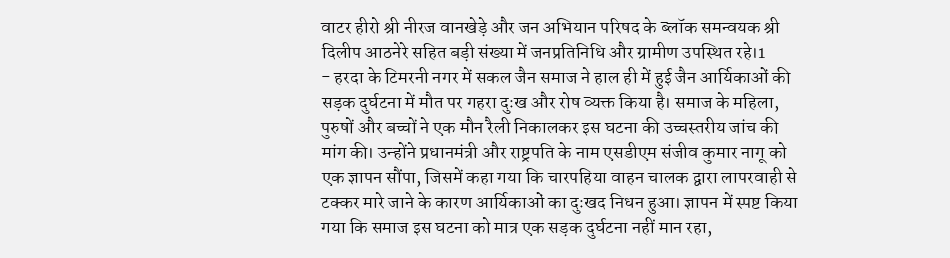वाटर हीरो श्री नीरज वानखेड़े और जन अभियान परिषद के ब्लॉक समन्वयक श्री दिलीप आठनेरे सहित बड़ी संख्या में जनप्रतिनिधि और ग्रामीण उपस्थित रहे।1
- हरदा के टिमरनी नगर में सकल जैन समाज ने हाल ही में हुई जैन आर्यिकाओं की सड़क दुर्घटना में मौत पर गहरा दुःख और रोष व्यक्त किया है। समाज के महिला, पुरुषों और बच्चों ने एक मौन रैली निकालकर इस घटना की उच्चस्तरीय जांच की मांग की। उन्होंने प्रधानमंत्री और राष्ट्रपति के नाम एसडीएम संजीव कुमार नागू को एक ज्ञापन सौंपा, जिसमें कहा गया कि चारपहिया वाहन चालक द्वारा लापरवाही से टक्कर मारे जाने के कारण आर्यिकाओं का दुःखद निधन हुआ। ज्ञापन में स्पष्ट किया गया कि समाज इस घटना को मात्र एक सड़क दुर्घटना नहीं मान रहा,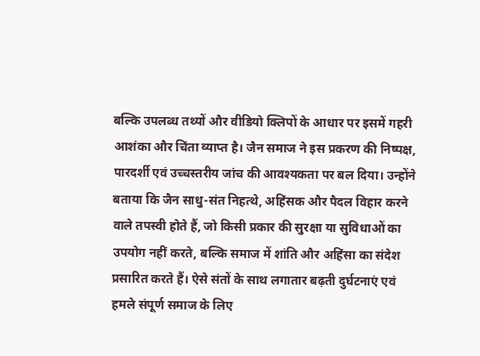बल्कि उपलब्ध तथ्यों और वीडियो क्लिपों के आधार पर इसमें गहरी आशंका और चिंता व्याप्त है। जैन समाज ने इस प्रकरण की निष्पक्ष, पारदर्शी एवं उच्चस्तरीय जांच की आवश्यकता पर बल दिया। उन्होंने बताया कि जैन साधु-संत निहत्थे, अहिंसक और पैदल विहार करने वाले तपस्वी होते हैं, जो किसी प्रकार की सुरक्षा या सुविधाओं का उपयोग नहीं करते, बल्कि समाज में शांति और अहिंसा का संदेश प्रसारित करते हैं। ऐसे संतों के साथ लगातार बढ़ती दुर्घटनाएं एवं हमले संपूर्ण समाज के लिए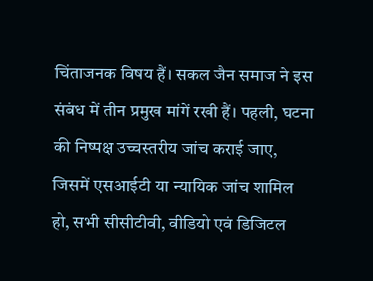चिंताजनक विषय हैं। सकल जैन समाज ने इस संबंध में तीन प्रमुख मांगें रखी हैं। पहली, घटना की निष्पक्ष उच्चस्तरीय जांच कराई जाए, जिसमें एसआईटी या न्यायिक जांच शामिल हो, सभी सीसीटीवी, वीडियो एवं डिजिटल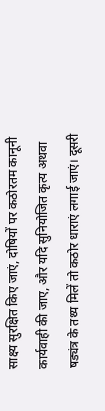साक्ष्य सुरक्षित किए जाएं, दोषियों पर कठोरतम कानूनी कार्यवाही की जाए, और यदि सुनियोजित कृत्य अथवा षड्यंत्र के तथ्य मिलें तो कठोर धाराएं लगाई जाएं। दूसरी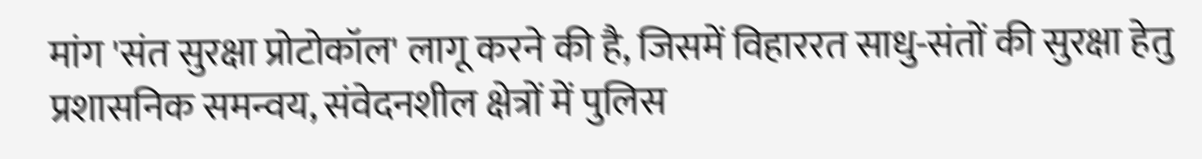मांग 'संत सुरक्षा प्रोटोकॉल' लागू करने की है, जिसमें विहाररत साधु-संतों की सुरक्षा हेतु प्रशासनिक समन्वय, संवेदनशील क्षेत्रों में पुलिस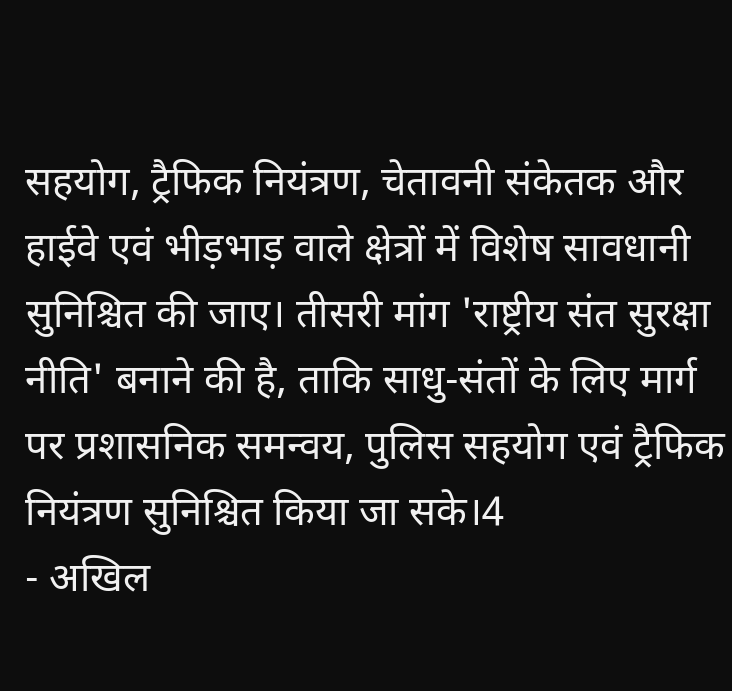सहयोग, ट्रैफिक नियंत्रण, चेतावनी संकेतक और हाईवे एवं भीड़भाड़ वाले क्षेत्रों में विशेष सावधानी सुनिश्चित की जाए। तीसरी मांग 'राष्ट्रीय संत सुरक्षा नीति' बनाने की है, ताकि साधु-संतों के लिए मार्ग पर प्रशासनिक समन्वय, पुलिस सहयोग एवं ट्रैफिक नियंत्रण सुनिश्चित किया जा सके।4
- अखिल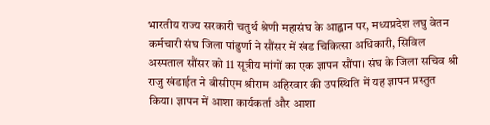भारतीय राज्य सरकारी चतुर्थ श्रेणी महासंघ के आह्वान पर, मध्यप्रदेश लघु वेतन कर्मचारी संघ जिला पांढुर्णा ने सौंसर में खंड चिकित्सा अधिकारी, सिविल अस्पताल सौंसर को 11 सूत्रीय मांगों का एक ज्ञापन सौंपा। संघ के जिला सचिव श्री राजु खंडाईत ने बीसीएम श्रीराम अहिरवार की उपस्थिति में यह ज्ञापन प्रस्तुत किया। ज्ञापन में आशा कार्यकर्ता और आशा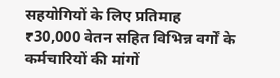सहयोगियों के लिए प्रतिमाह ₹30,000 वेतन सहित विभिन्न वर्गों के कर्मचारियों की मांगों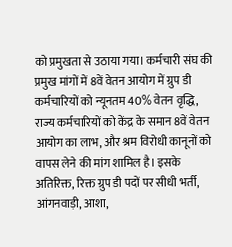को प्रमुखता से उठाया गया। कर्मचारी संघ की प्रमुख मांगों में 8वें वेतन आयोग में ग्रुप डी कर्मचारियों को न्यूनतम 40% वेतन वृद्धि, राज्य कर्मचारियों को केंद्र के समान 8वें वेतन आयोग का लाभ, और श्रम विरोधी कानूनों को वापस लेने की मांग शामिल है। इसके अतिरिक्त, रिक्त ग्रुप डी पदों पर सीधी भर्ती, आंगनवाड़ी, आशा,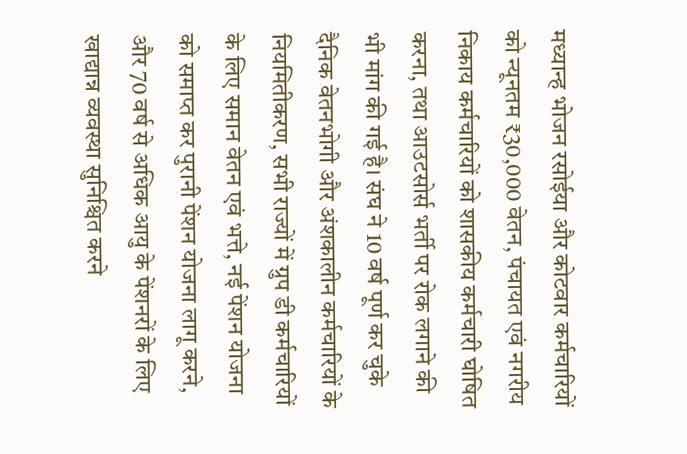मध्यान्ह भोजन रसोईया और कोटवार कर्मचारियों को न्यूनतम ₹30,000 वेतन, पंचायत एवं नगरीय निकाय कर्मचारियों को शासकीय कर्मचारी घोषित करना, तथा आउटसोर्स भर्ती पर रोक लगाने की भी मांग की गई है। संघ ने 10 वर्ष पूर्ण कर चुके दैनिक वेतनभोगी और अंशकालीन कर्मचारियों के नियमितीकरण, सभी राज्यों में ग्रुप डी कर्मचारियों के लिए समान वेतन एवं भत्ते, नई पेंशन योजना को समाप्त कर पुरानी पेंशन योजना लागू करने, और 70 वर्ष से अधिक आयु के पेंशनरों के लिए खाद्यान्न व्यवस्था सुनिश्चित करने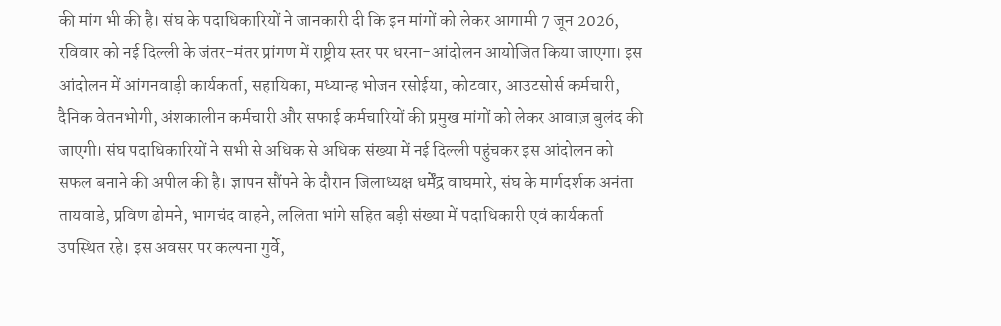की मांग भी की है। संघ के पदाधिकारियों ने जानकारी दी कि इन मांगों को लेकर आगामी 7 जून 2026, रविवार को नई दिल्ली के जंतर-मंतर प्रांगण में राष्ट्रीय स्तर पर धरना-आंदोलन आयोजित किया जाएगा। इस आंदोलन में आंगनवाड़ी कार्यकर्ता, सहायिका, मध्यान्ह भोजन रसोईया, कोटवार, आउटसोर्स कर्मचारी, दैनिक वेतनभोगी, अंशकालीन कर्मचारी और सफाई कर्मचारियों की प्रमुख मांगों को लेकर आवाज़ बुलंद की जाएगी। संघ पदाधिकारियों ने सभी से अधिक से अधिक संख्या में नई दिल्ली पहुंचकर इस आंदोलन को सफल बनाने की अपील की है। ज्ञापन सौंपने के दौरान जिलाध्यक्ष धर्मेंद्र वाघमारे, संघ के मार्गदर्शक अनंता तायवाडे, प्रविण ढोमने, भागचंद वाहने, ललिता भांगे सहित बड़ी संख्या में पदाधिकारी एवं कार्यकर्ता उपस्थित रहे। इस अवसर पर कल्पना गुर्वे,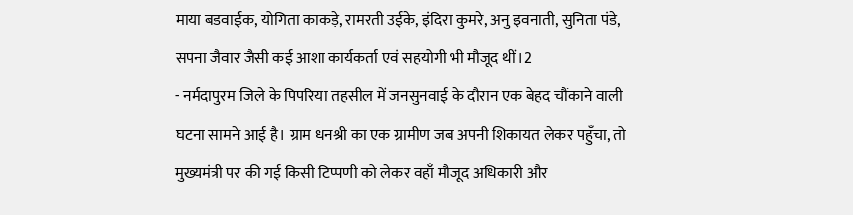माया बडवाईक, योगिता काकड़े, रामरती उईके, इंदिरा कुमरे, अनु इवनाती, सुनिता पंडे, सपना जैवार जैसी कई आशा कार्यकर्ता एवं सहयोगी भी मौजूद थीं।2
- नर्मदापुरम जिले के पिपरिया तहसील में जनसुनवाई के दौरान एक बेहद चौंकाने वाली घटना सामने आई है। ग्राम धनश्री का एक ग्रामीण जब अपनी शिकायत लेकर पहुँचा, तो मुख्यमंत्री पर की गई किसी टिप्पणी को लेकर वहाँ मौजूद अधिकारी और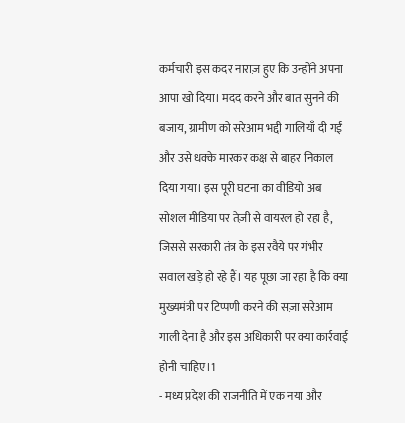कर्मचारी इस कदर नाराज़ हुए कि उन्होंने अपना आपा खो दिया। मदद करने और बात सुनने की बजाय, ग्रामीण को सरेआम भद्दी गालियाँ दी गईं और उसे धक्के मारकर कक्ष से बाहर निकाल दिया गया। इस पूरी घटना का वीडियो अब सोशल मीडिया पर तेज़ी से वायरल हो रहा है, जिससे सरकारी तंत्र के इस रवैये पर गंभीर सवाल खड़े हो रहे हैं। यह पूछा जा रहा है कि क्या मुख्यमंत्री पर टिप्पणी करने की सज़ा सरेआम गाली देना है और इस अधिकारी पर क्या कार्रवाई होनी चाहिए।1
- मध्य प्रदेश की राजनीति में एक नया और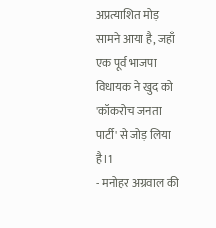अप्रत्याशित मोड़ सामने आया है, जहाँ एक पूर्व भाजपा विधायक ने खुद को 'कॉकरोच जनता पार्टी' से जोड़ लिया है।1
- मनोहर अग्रवाल की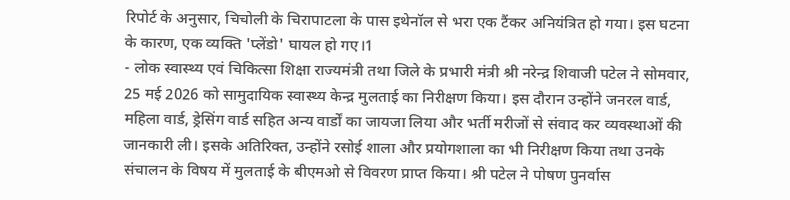रिपोर्ट के अनुसार, चिचोली के चिरापाटला के पास इथेनॉल से भरा एक टैंकर अनियंत्रित हो गया। इस घटना के कारण, एक व्यक्ति 'प्लेंडो' घायल हो गए।1
- लोक स्वास्थ्य एवं चिकित्सा शिक्षा राज्यमंत्री तथा जिले के प्रभारी मंत्री श्री नरेन्द्र शिवाजी पटेल ने सोमवार, 25 मई 2026 को सामुदायिक स्वास्थ्य केन्द्र मुलताई का निरीक्षण किया। इस दौरान उन्होंने जनरल वार्ड, महिला वार्ड, ड्रेसिंग वार्ड सहित अन्य वार्डों का जायजा लिया और भर्ती मरीजों से संवाद कर व्यवस्थाओं की जानकारी ली। इसके अतिरिक्त, उन्होंने रसोई शाला और प्रयोगशाला का भी निरीक्षण किया तथा उनके संचालन के विषय में मुलताई के बीएमओ से विवरण प्राप्त किया। श्री पटेल ने पोषण पुनर्वास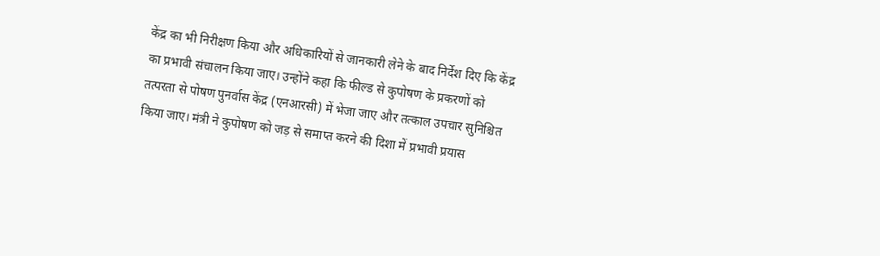केंद्र का भी निरीक्षण किया और अधिकारियों से जानकारी लेने के बाद निर्देश दिए कि केंद्र का प्रभावी संचालन किया जाए। उन्होंने कहा कि फील्ड से कुपोषण के प्रकरणों को तत्परता से पोषण पुनर्वास केंद्र (एनआरसी) में भेजा जाए और तत्काल उपचार सुनिश्चित किया जाए। मंत्री ने कुपोषण को जड़ से समाप्त करने की दिशा में प्रभावी प्रयास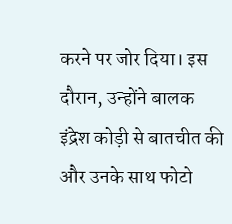करने पर जोर दिया। इस दौरान, उन्होंने बालक इंद्रेश कोड़ी से बातचीत की और उनके साथ फोटो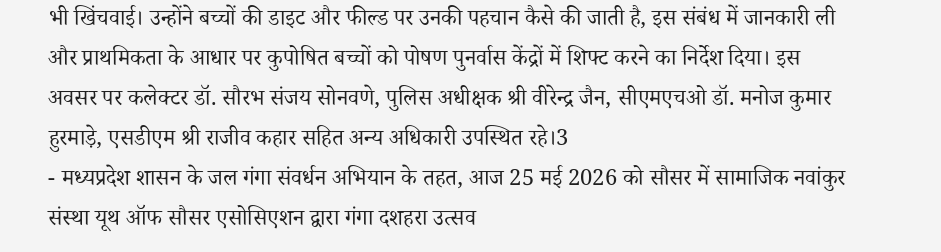भी खिंचवाई। उन्होंने बच्चों की डाइट और फील्ड पर उनकी पहचान कैसे की जाती है, इस संबंध में जानकारी ली और प्राथमिकता के आधार पर कुपोषित बच्चों को पोषण पुनर्वास केंद्रों में शिफ्ट करने का निर्देश दिया। इस अवसर पर कलेक्टर डॉ. सौरभ संजय सोनवणे, पुलिस अधीक्षक श्री वीरेन्द्र जैन, सीएमएचओ डॉ. मनोज कुमार हुरमाड़े, एसडीएम श्री राजीव कहार सहित अन्य अधिकारी उपस्थित रहे।3
- मध्यप्रदेश शासन के जल गंगा संवर्धन अभियान के तहत, आज 25 मई 2026 को सौसर में सामाजिक नवांकुर संस्था यूथ ऑफ सौसर एसोसिएशन द्वारा गंगा दशहरा उत्सव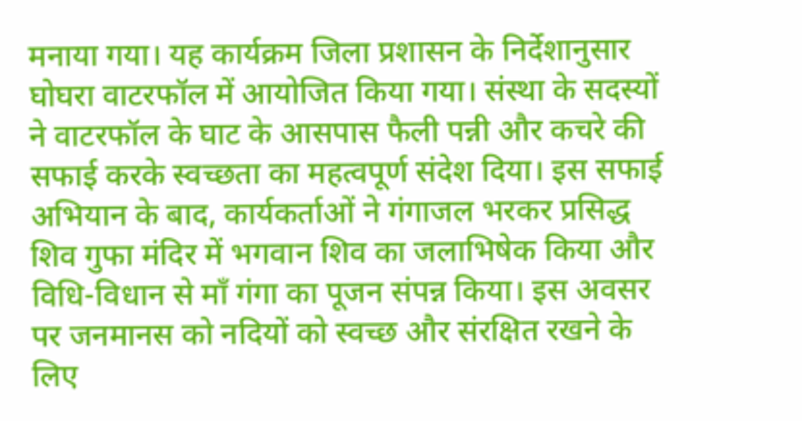मनाया गया। यह कार्यक्रम जिला प्रशासन के निर्देशानुसार घोघरा वाटरफॉल में आयोजित किया गया। संस्था के सदस्यों ने वाटरफॉल के घाट के आसपास फैली पन्नी और कचरे की सफाई करके स्वच्छता का महत्वपूर्ण संदेश दिया। इस सफाई अभियान के बाद, कार्यकर्ताओं ने गंगाजल भरकर प्रसिद्ध शिव गुफा मंदिर में भगवान शिव का जलाभिषेक किया और विधि-विधान से माँ गंगा का पूजन संपन्न किया। इस अवसर पर जनमानस को नदियों को स्वच्छ और संरक्षित रखने के लिए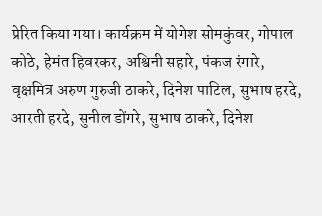प्रेरित किया गया। कार्यक्रम में योगेश सोमकुंवर, गोपाल कोठे, हेमंत हिवरकर, अश्विनी सहारे, पंकज रंगारे, वृक्षमित्र अरुण गुरुजी ठाकरे, दिनेश पाटिल, सुभाष हरदे, आरती हरदे, सुनील डोंगरे, सुभाष ठाकरे, दिनेश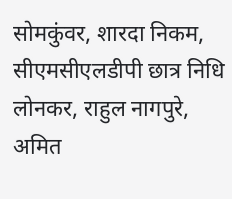सोमकुंवर, शारदा निकम, सीएमसीएलडीपी छात्र निधि लोनकर, राहुल नागपुरे, अमित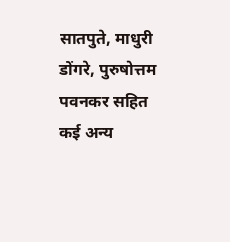सातपुते, माधुरी डोंगरे, पुरुषोत्तम पवनकर सहित कई अन्य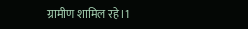ग्रामीण शामिल रहे।1